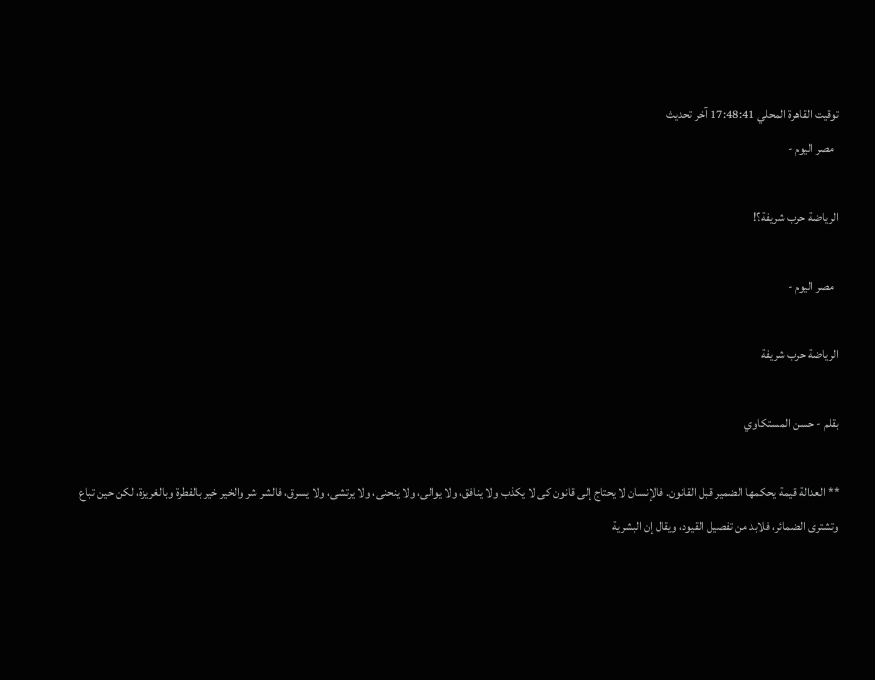توقيت القاهرة المحلي 17:48:41 آخر تحديث
  مصر اليوم -

الرياضة حرب شريفة؟!

  مصر اليوم -

الرياضة حرب شريفة

بقلم - حسن المستكاوي

** العدالة قيمة يحكمها الضمير قبل القانون. فالإنسان لا يحتاج إلى قانون كى لا يكذب ولا ينافق، ولا يوالى، ولا ينحنى، ولا يرتشى، ولا يسرق، فالشر شر والخير خير بالفطرة وبالغريزة، لكن حين تباع وتشترى الضمائر، فلابد من تفصيل القيود، ويقال إن البشرية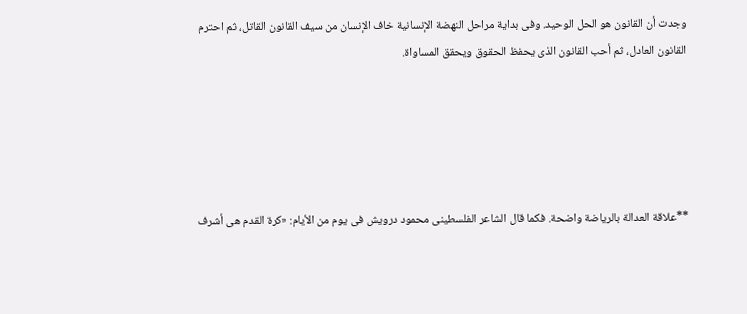وجدت أن القانون هو الحل الوحيد. وفى بداية مراحل النهضة الإنسانية خاف الإنسان من سيف القانون القاتل، ثم احترم القانون العادل، ثم أحب القانون الذى يحفظ الحقوق ويحقق المساواة.





**علاقة العدالة بالرياضة واضحة. فكما قال الشاعر الفلسطينى محمود درويش فى يوم من الأيام: «كرة القدم هى أشرف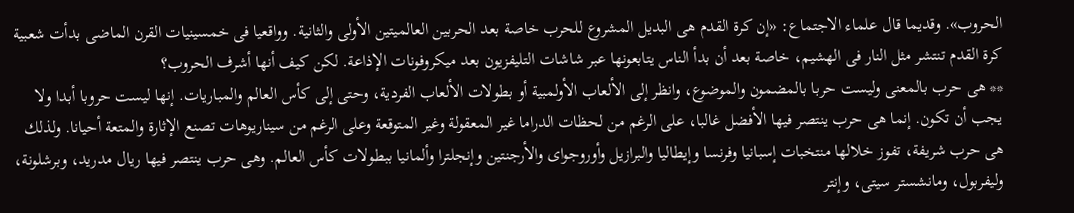الحروب». وقديما قال علماء الاجتماع: «إن كرة القدم هى البديل المشروع للحرب خاصة بعد الحربين العالميتين الأولى والثانية. وواقعيا فى خمسينيات القرن الماضى بدأت شعبية كرة القدم تنتشر مثل النار فى الهشيم، خاصة بعد أن بدأ الناس يتابعونها عبر شاشات التليفزيون بعد ميكروفونات الإذاعة. لكن كيف أنها أشرف الحروب؟
** هى حرب بالمعنى وليست حربا بالمضمون والموضوع، وانظر إلى الألعاب الأولمبية أو بطولات الألعاب الفردية، وحتى إلى كأس العالم والمباريات. إنها ليست حروبا أبدا ولا يجب أن تكون. إنما هى حرب ينتصر فيها الأفضل غالبا، على الرغم من لحظات الدراما غير المعقولة وغير المتوقعة وعلى الرغم من سيناريوهات تصنع الإثارة والمتعة أحيانا. ولذلك هى حرب شريفة، تفوز خلالها منتخبات إسبانيا وفرنسا وإيطاليا والبرازيل وأوروجواى والأرجنتين وإنجلترا وألمانيا ببطولات كأس العالم. وهى حرب ينتصر فيها ريال مدريد، وبرشلونة، وليفربول، ومانشستر سيتى، وإنتر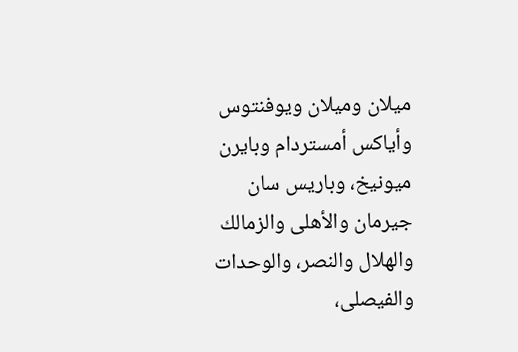ميلان وميلان ويوفنتوس وأياكس أمستردام وبايرن ميونيخ، وباريس سان جيرمان والأهلى والزمالك والهلال والنصر، والوحدات والفيصلى،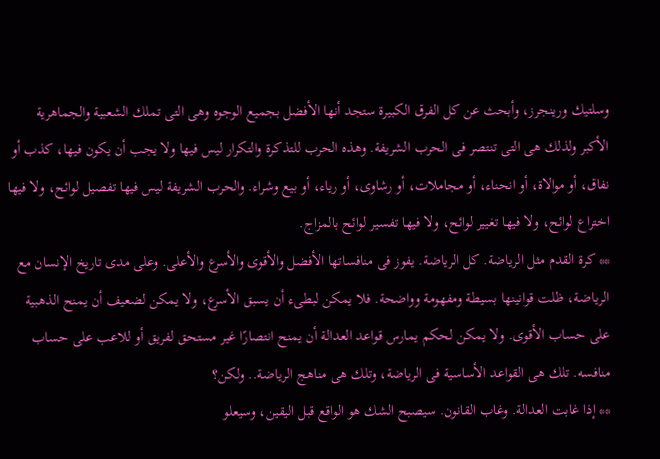وسلتيك ورينجرز، وأبحث عن كل الفرق الكبيرة ستجد أنها الأفضل بجميع الوجوه وهى التى تملك الشعبية والجماهرية الأكبر ولذلك هى التى تنتصر فى الحرب الشريفة. وهذه الحرب للتذكرة والتكرار ليس فيها ولا يجب أن يكون فيها، كذب أو نفاق، أو موالاة، أو انحناء، أو مجاملات، أو رشاوى، أو رياء، أو بيع وشراء. والحرب الشريفة ليس فيها تفصيل لوائح، ولا فيها اختراع لوائح، ولا فيها تغيير لوائح، ولا فيها تفسير لوائح بالمزاج.
** كرة القدم مثل الرياضة. كل الرياضة. يفوز فى منافساتها الأفضل والأقوى والأسرع والأعلى. وعلى مدى تاريخ الإنسان مع الرياضة، ظلت قوانينها بسيطة ومفهومة وواضحة. فلا يمكن لبطىء أن يسبق الأسرع، ولا يمكن لضعيف أن يمنح الذهبية على حساب الأقوى. ولا يمكن لحكم يمارس قواعد العدالة أن يمنح انتصارًا غير مستحق لفريق أو للاعب على حساب منافسه. تلك هى القواعد الأساسية فى الرياضة، وتلك هى مناهج الرياضة.. ولكن؟
** إذا غابت العدالة. وغاب القانون. سيصبح الشك هو الواقع قبل اليقين، وسيعلو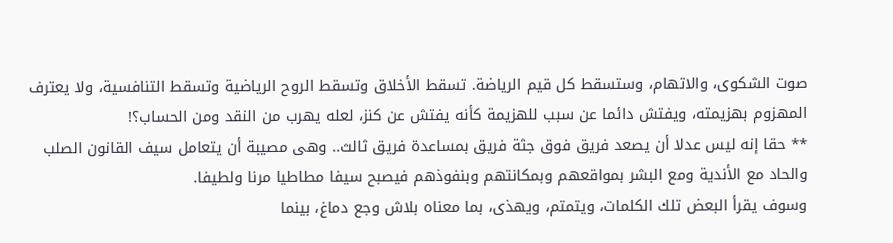صوت الشكوى، والاتهام، وستسقط كل قيم الرياضة. تسقط الأخلاق وتسقط الروح الرياضية وتسقط التنافسية، ولا يعترف المهزوم بهزيمته، ويفتش دائما عن سبب للهزيمة كأنه يفتش عن كنز، لعله يهرب من النقد ومن الحساب؟!
** حقا إنه ليس عدلا أن يصعد فريق فوق جثة فريق بمساعدة فريق ثالث.. وهى مصيبة أن يتعامل سيف القانون الصلب والحاد مع الأندية ومع البشر بمواقعهم وبمكانتهم وبنفوذهم فيصبح سيفا مطاطيا مرنا ولطيفا.
وسوف يقرأ البعض تلك الكلمات، ويتمتم، ويهذى، بما معناه بلاش وجع دماغ، بينما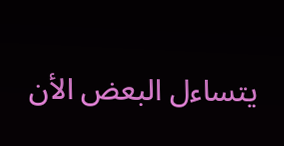يتساءل البعض الأن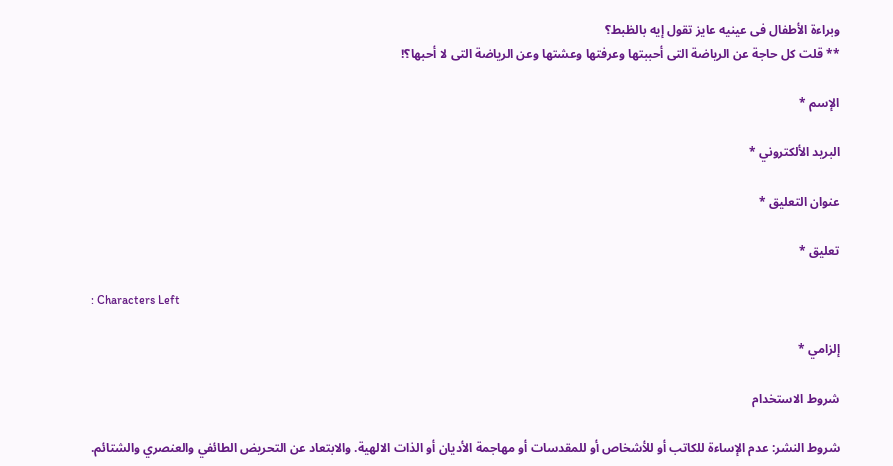وبراءة الأطفال فى عينيه عايز تقول إيه بالظبط؟
** قلت كل حاجة عن الرياضة التى أحببتها وعرفتها وعشتها وعن الرياضة التى لا أحبها؟!

الإسم *

البريد الألكتروني *

عنوان التعليق *

تعليق *

: Characters Left

إلزامي *

شروط الاستخدام

شروط النشر: عدم الإساءة للكاتب أو للأشخاص أو للمقدسات أو مهاجمة الأديان أو الذات الالهية. والابتعاد عن التحريض الطائفي والعنصري والشتائم.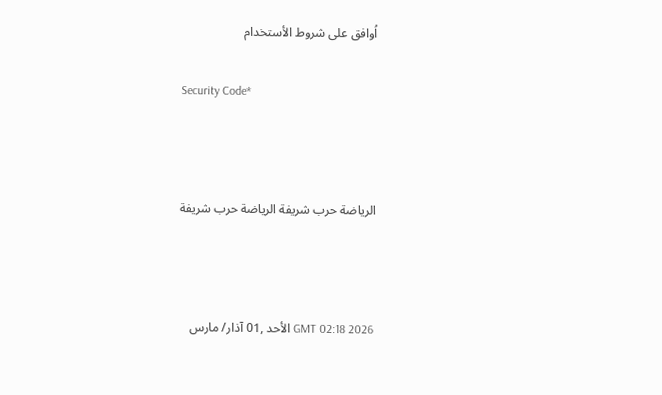اُوافق على شروط الأستخدام

Security Code*



الرياضة حرب شريفة الرياضة حرب شريفة



GMT 02:18 2026 الأحد ,01 آذار/ مارس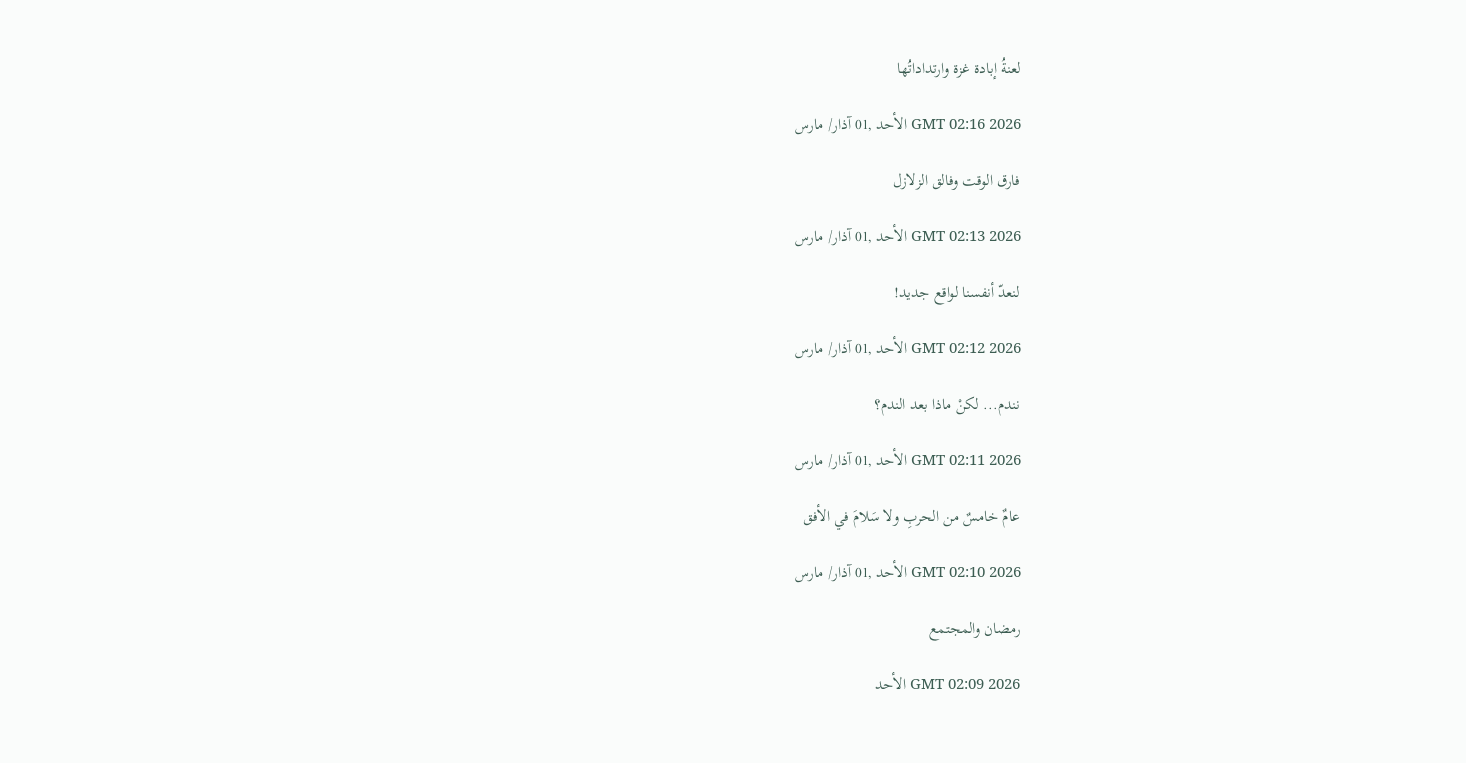لعنةُ إبادة غزة وارتداداتُها

GMT 02:16 2026 الأحد ,01 آذار/ مارس

فارق الوقت وفالق الزلازل

GMT 02:13 2026 الأحد ,01 آذار/ مارس

لنعدّ أنفسنا لواقع جديد!

GMT 02:12 2026 الأحد ,01 آذار/ مارس

نندم... لكنْ ماذا بعد الندم؟

GMT 02:11 2026 الأحد ,01 آذار/ مارس

عامٌ خامسٌ من الحربِ ولا سَلامَ في الأفق

GMT 02:10 2026 الأحد ,01 آذار/ مارس

رمضان والمجتمع

GMT 02:09 2026 الأحد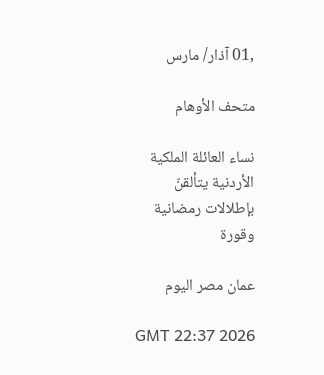,01 آذار/ مارس

متحف الأوهام

نساء العائلة الملكية الأردنية يتألقنّ بإطلالات رمضانية وقورة

عمان مصر اليوم

GMT 22:37 2026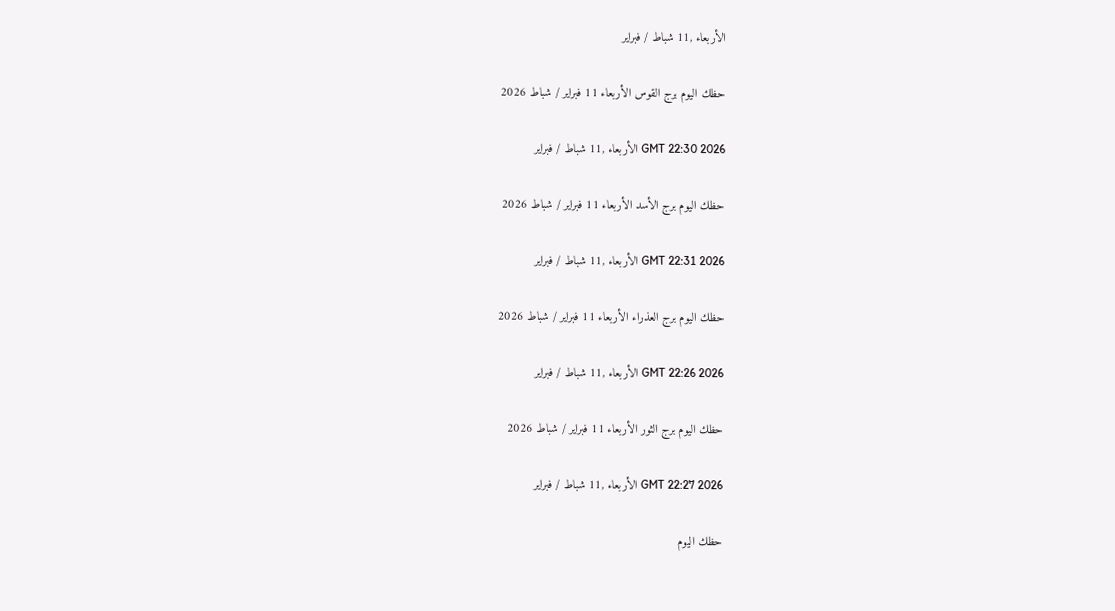الأربعاء ,11 شباط / فبراير

حظك اليوم برج القوس الأربعاء 11 فبراير / شباط 2026

GMT 22:30 2026 الأربعاء ,11 شباط / فبراير

حظك اليوم برج الأسد الأربعاء 11 فبراير / شباط 2026

GMT 22:31 2026 الأربعاء ,11 شباط / فبراير

حظك اليوم برج العذراء الأربعاء 11 فبراير / شباط 2026

GMT 22:26 2026 الأربعاء ,11 شباط / فبراير

حظك اليوم برج الثور الأربعاء 11 فبراير / شباط 2026

GMT 22:27 2026 الأربعاء ,11 شباط / فبراير

حظك اليوم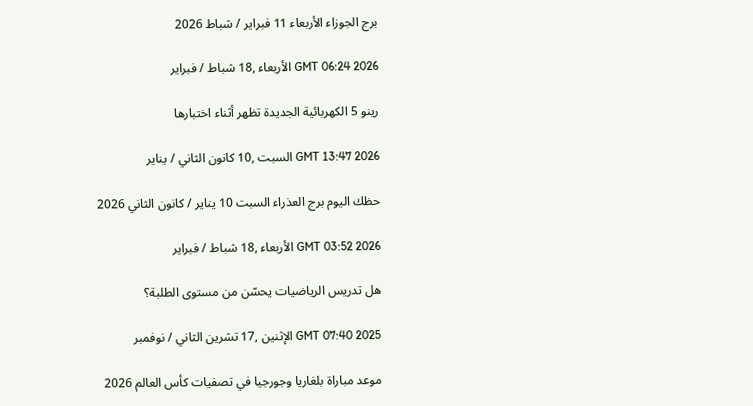برج الجوزاء الأربعاء 11 فبراير / شباط 2026

GMT 06:24 2026 الأربعاء ,18 شباط / فبراير

رينو 5 الكهربائية الجديدة تظهر أثناء اختبارها

GMT 13:47 2026 السبت ,10 كانون الثاني / يناير

حظك اليوم برج العذراء السبت 10 يناير / كانون الثاني 2026

GMT 03:52 2026 الأربعاء ,18 شباط / فبراير

هل تدريس الرياضيات يحسّن من مستوى الطلبة؟

GMT 07:40 2025 الإثنين ,17 تشرين الثاني / نوفمبر

موعد مباراة بلغاريا وجورجيا في تصفيات كأس العالم 2026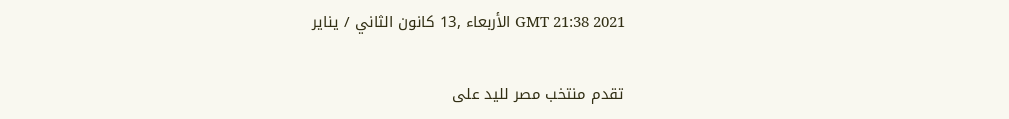GMT 21:38 2021 الأربعاء ,13 كانون الثاني / يناير

تقدم منتخب مصر لليد على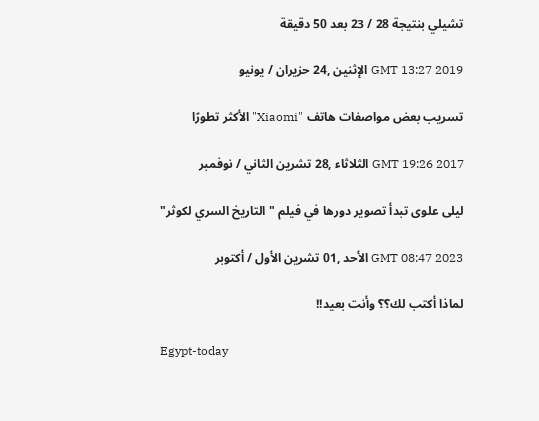تشيلي بنتيجة 28 / 23 بعد 50 دقيقة

GMT 13:27 2019 الإثنين ,24 حزيران / يونيو

تسريب بعض مواصفات هاتف "Xiaomi" الأكثر تطورًا

GMT 19:26 2017 الثلاثاء ,28 تشرين الثاني / نوفمبر

ليلى علوى تبدأ تصوير دورها في فيلم "التاريخ السري لكوثر"

GMT 08:47 2023 الأحد ,01 تشرين الأول / أكتوبر

لماذا أكتب لك؟؟ وأنت بعيد!!

Egypt-today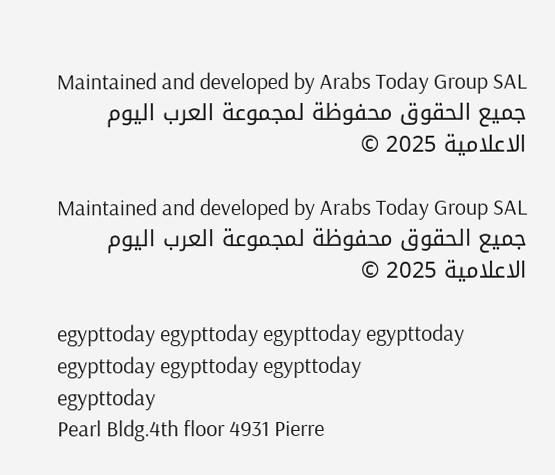Maintained and developed by Arabs Today Group SAL
جميع الحقوق محفوظة لمجموعة العرب اليوم الاعلامية 2025 ©

Maintained and developed by Arabs Today Group SAL
جميع الحقوق محفوظة لمجموعة العرب اليوم الاعلامية 2025 ©

egypttoday egypttoday egypttoday egypttoday
egypttoday egypttoday egypttoday
egypttoday
Pearl Bldg.4th floor 4931 Pierre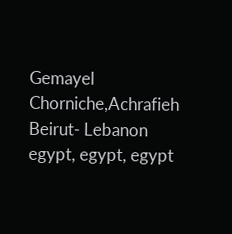Gemayel Chorniche,Achrafieh Beirut- Lebanon
egypt, egypt, egypt